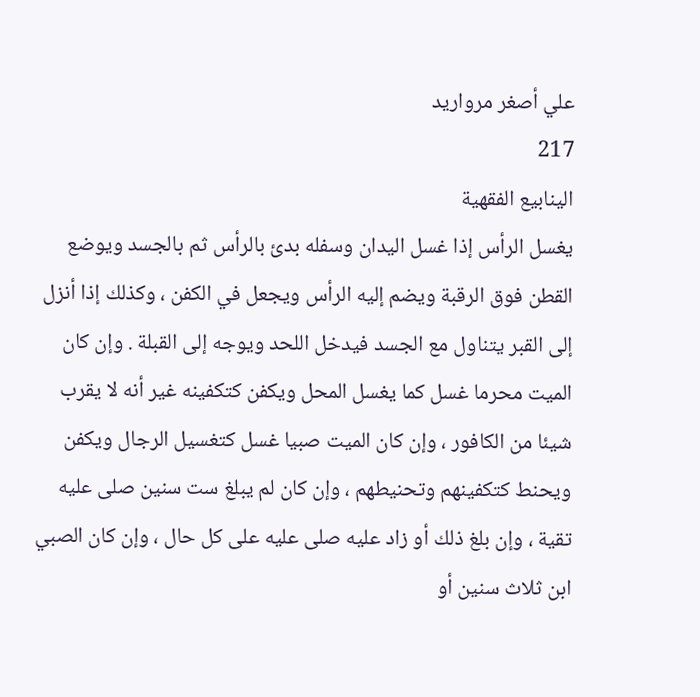علي أصغر مرواريد
217
الينابيع الفقهية
يغسل الرأس إذا غسل اليدان وسفله بدئ بالرأس ثم بالجسد ويوضع القطن فوق الرقبة ويضم إليه الرأس ويجعل في الكفن ، وكذلك إذا أنزل إلى القبر يتناول مع الجسد فيدخل اللحد ويوجه إلى القبلة . وإن كان الميت محرما غسل كما يغسل المحل ويكفن كتكفينه غير أنه لا يقرب شيئا من الكافور ، وإن كان الميت صبيا غسل كتغسيل الرجال ويكفن ويحنط كتكفينهم وتحنيطهم ، وإن كان لم يبلغ ست سنين صلى عليه تقية ، وإن بلغ ذلك أو زاد عليه صلى عليه على كل حال ، وإن كان الصبي ابن ثلاث سنين أو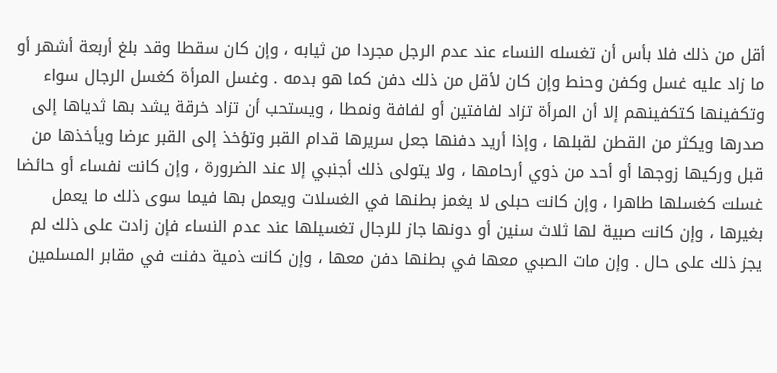أقل من ذلك فلا بأس أن تغسله النساء عند عدم الرجل مجردا من ثيابه ، وإن كان سقطا وقد بلغ أربعة أشهر أو ما زاد عليه غسل وكفن وحنط وإن كان لأقل من ذلك دفن كما هو بدمه . وغسل المرأة كغسل الرجال سواء وتكفينها كتكفينهم إلا أن المرأة تزاد لفافتين أو لفافة ونمطا ، ويستحب أن تزاد خرقة يشد بها ثدياها إلى صدرها ويكثر من القطن لقبلها ، وإذا أريد دفنها جعل سريرها قدام القبر وتؤخذ إلى القبر عرضا ويأخذها من قبل وركيها زوجها أو أحد من ذوي أرحامها ، ولا يتولى ذلك أجنبي إلا عند الضرورة ، وإن كانت نفساء أو حائضا غسلت كغسلها طاهرا ، وإن كانت حبلى لا يغمز بطنها في الغسلات ويعمل بها فيما سوى ذلك ما يعمل بغيرها ، وإن كانت صبية لها ثلاث سنين أو دونها جاز للرجال تغسيلها عند عدم النساء فإن زادت على ذلك لم يجز ذلك على حال . وإن مات الصبي معها في بطنها دفن معها ، وإن كانت ذمية دفنت في مقابر المسلمين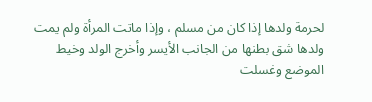لحرمة ولدها إذا كان من مسلم ، وإذا ماتت المرأة ولم يمت ولدها شق بطنها من الجانب الأيسر وأخرج الولد وخيط الموضع وغسلت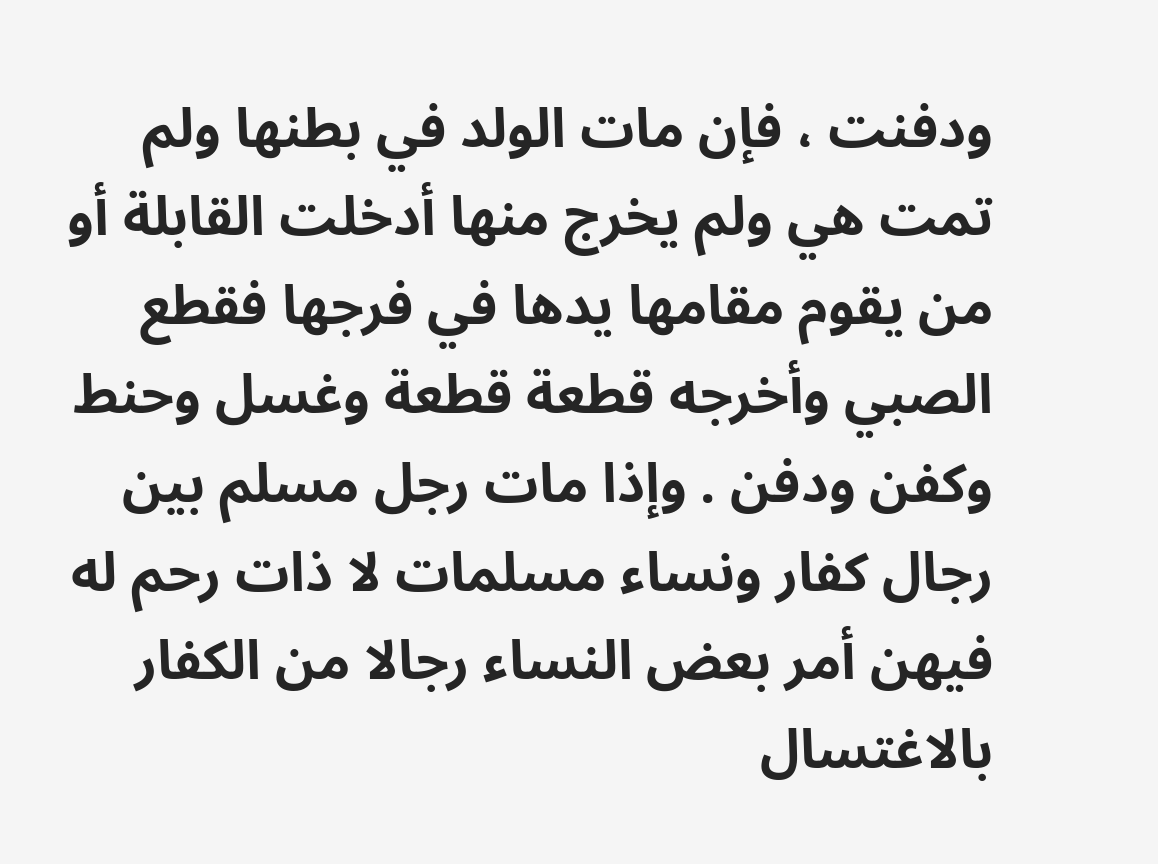ودفنت ، فإن مات الولد في بطنها ولم تمت هي ولم يخرج منها أدخلت القابلة أو من يقوم مقامها يدها في فرجها فقطع الصبي وأخرجه قطعة قطعة وغسل وحنط وكفن ودفن . وإذا مات رجل مسلم بين رجال كفار ونساء مسلمات لا ذات رحم له فيهن أمر بعض النساء رجالا من الكفار بالاغتسال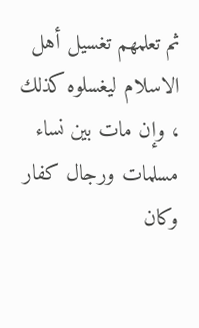ثم تعلمهم تغسيل أهل الاسلام ليغسلوه كذلك ، وإن مات بين نساء مسلمات ورجال كفار وكان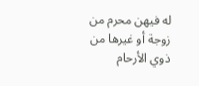له فيهن محرم من زوجة أو غيرها من ذوي الأرحام